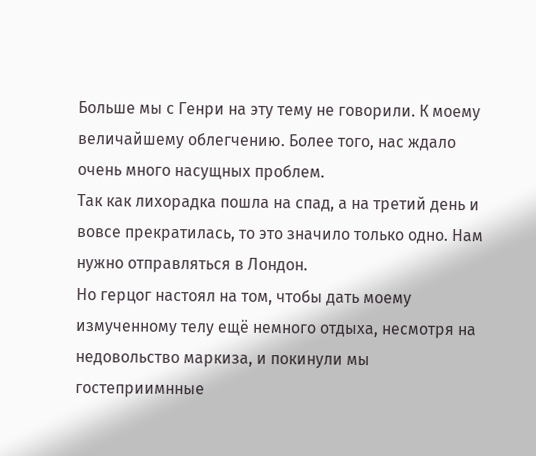Больше мы с Генри на эту тему не говорили. К моему величайшему облегчению. Более того, нас ждало очень много насущных проблем.
Так как лихорадка пошла на спад, а на третий день и вовсе прекратилась, то это значило только одно. Нам нужно отправляться в Лондон.
Но герцог настоял на том, чтобы дать моему измученному телу ещё немного отдыха, несмотря на недовольство маркиза, и покинули мы гостеприимнные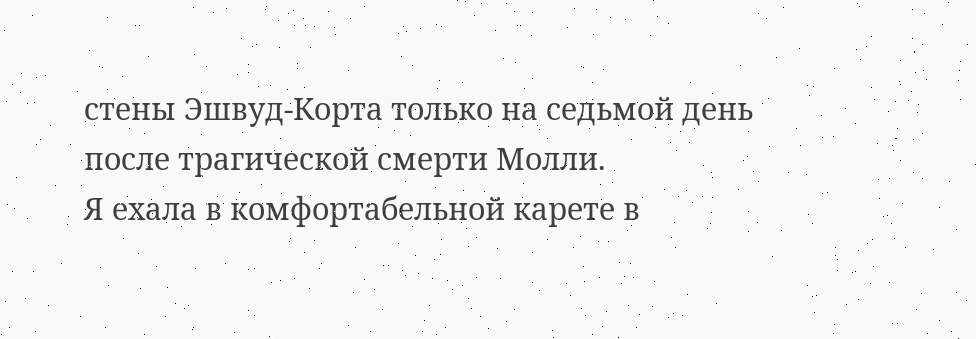стены Эшвуд-Корта только на седьмой день после трагической смерти Молли.
Я ехала в комфортабельной карете в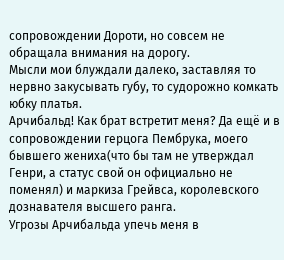сопровождении Дороти, но совсем не обращала внимания на дорогу.
Мысли мои блуждали далеко, заставляя то нервно закусывать губу, то судорожно комкать юбку платья.
Арчибальд! Как брат встретит меня? Да ещё и в сопровождении герцога Пембрука, моего бывшего жениха(что бы там не утверждал Генри, а статус свой он официально не поменял) и маркиза Грейвса, королевского дознавателя высшего ранга.
Угрозы Арчибальда упечь меня в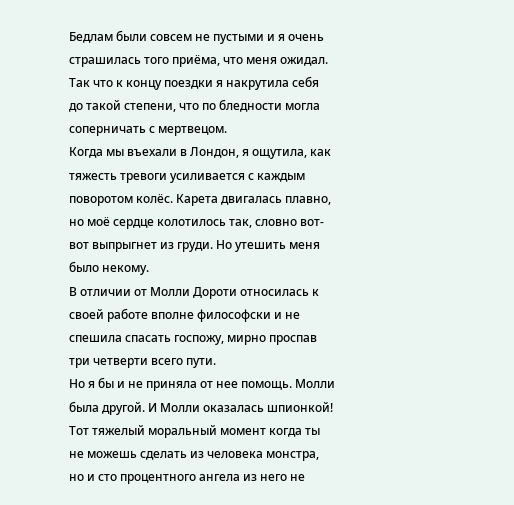Бедлам были совсем не пустыми и я очень страшилась того приёма, что меня ожидал.
Так что к концу поездки я накрутила себя до такой степени, что по бледности могла соперничать с мертвецом.
Когда мы въехали в Лондон, я ощутила, как тяжесть тревоги усиливается с каждым поворотом колёс. Карета двигалась плавно, но моё сердце колотилось так, словно вот-вот выпрыгнет из груди. Но утешить меня было некому.
В отличии от Молли Дороти относилась к своей работе вполне философски и не спешила спасать госпожу, мирно проспав три четверти всего пути.
Но я бы и не приняла от нее помощь. Молли была другой. И Молли оказалась шпионкой!
Тот тяжелый моральный момент когда ты не можешь сделать из человека монстра, но и сто процентного ангела из него не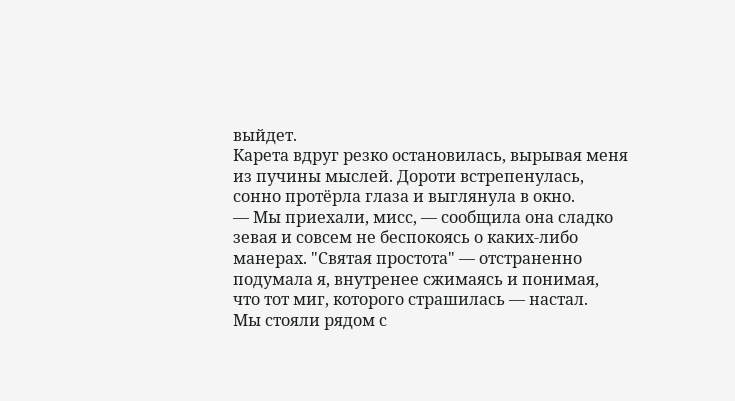выйдет.
Карета вдруг резко остановилась, вырывая меня из пучины мыслей. Дороти встрепенулась, сонно протёрла глаза и выглянула в окно.
— Мы приехали, мисс, — сообщила она сладко зевая и совсем не беспокоясь о каких-либо манерах. "Святая простота" — отстраненно подумала я, внутренее сжимаясь и понимая, что тот миг, которого страшилась — настал.
Мы стояли рядом с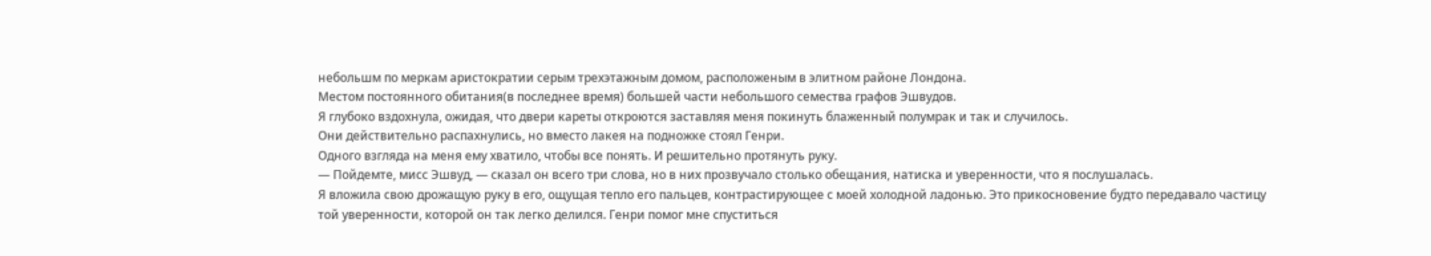небольшм по меркам аристократии серым трехэтажным домом, расположеным в элитном районе Лондона.
Местом постоянного обитания(в последнее время) большей части небольшого семества графов Эшвудов.
Я глубоко вздохнула, ожидая, что двери кареты откроются заставляя меня покинуть блаженный полумрак и так и случилось.
Они действительно распахнулись, но вместо лакея на подножке стоял Генри.
Одного взгляда на меня ему хватило, чтобы все понять. И решительно протянуть руку.
— Пойдемте, мисс Эшвуд, — сказал он всего три слова, но в них прозвучало столько обещания, натиска и уверенности, что я послушалась.
Я вложила свою дрожащую руку в его, ощущая тепло его пальцев, контрастирующее с моей холодной ладонью. Это прикосновение будто передавало частицу той уверенности, которой он так легко делился. Генри помог мне спуститься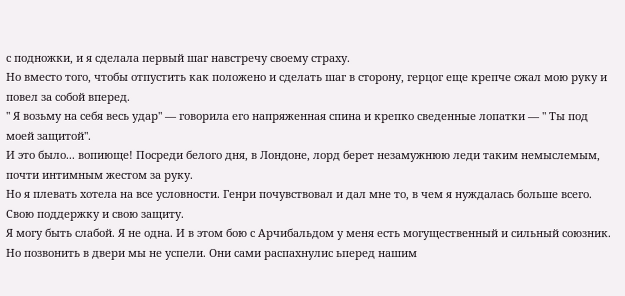с подножки, и я сделала первый шаг навстречу своему страху.
Но вместо того, чтобы отпустить как положено и сделать шаг в сторону, герцог еще крепче сжал мою руку и повел за собой вперед.
" Я возьму на себя весь удар" — говорила его напряженная спина и крепко сведенные лопатки — " Ты под моей защитой".
И это было... вопиюще! Посреди белого дня, в Лондоне, лорд берет незамужнюю леди таким немыслемым, почти интимным жестом за руку.
Но я плевать хотела на все условности. Генри почувствовал и дал мне то, в чем я нуждалась больше всего. Свою поддержку и свою защиту.
Я могу быть слабой. Я не одна. И в этом бою с Арчибальдом у меня есть могущественный и сильный союзник.
Но позвонить в двери мы не успели. Они сами распахнулис ьперед нашим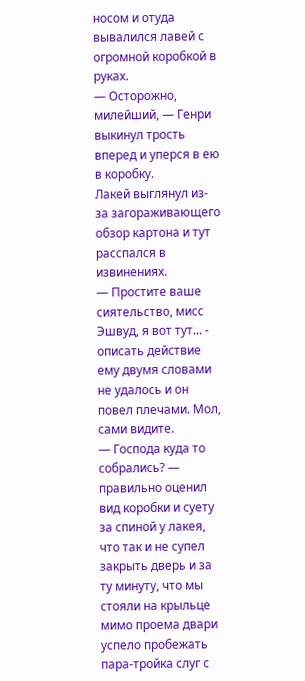носом и отуда вывалился лавей с огромной коробкой в руках.
— Осторожно, милейший, — Генри выкинул трость вперед и уперся в ею в коробку.
Лакей выглянул из-за загораживающего обзор картона и тут расспался в извинениях.
— Простите ваше сиятельство, мисс Эшвуд, я вот тут... - описать действие ему двумя словами не удалось и он повел плечами. Мол, сами видите.
— Господа куда то собрались? — правильно оценил вид коробки и суету за спиной у лакея, что так и не супел закрыть дверь и за ту минуту, что мы стояли на крыльце мимо проема двари успело пробежать пара-тройка слуг с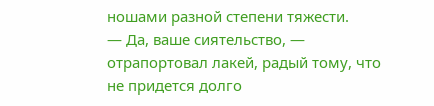ношами разной степени тяжести.
— Да, ваше сиятельство, — отрапортовал лакей, радый тому, что не придется долго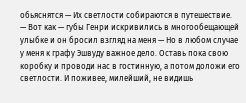обьяснятся — Их светлости собираются в путешествие.
— Вот как — губы Генри искривились в многообещающей улыбке и он бросил взгляд на меня — Но в любом случае у меня к графу Эшвуду важное дело. Оставь пока свою коробку и проводи нас в гостинную, а потом доложи его светлости. И поживее, милейший, не видишь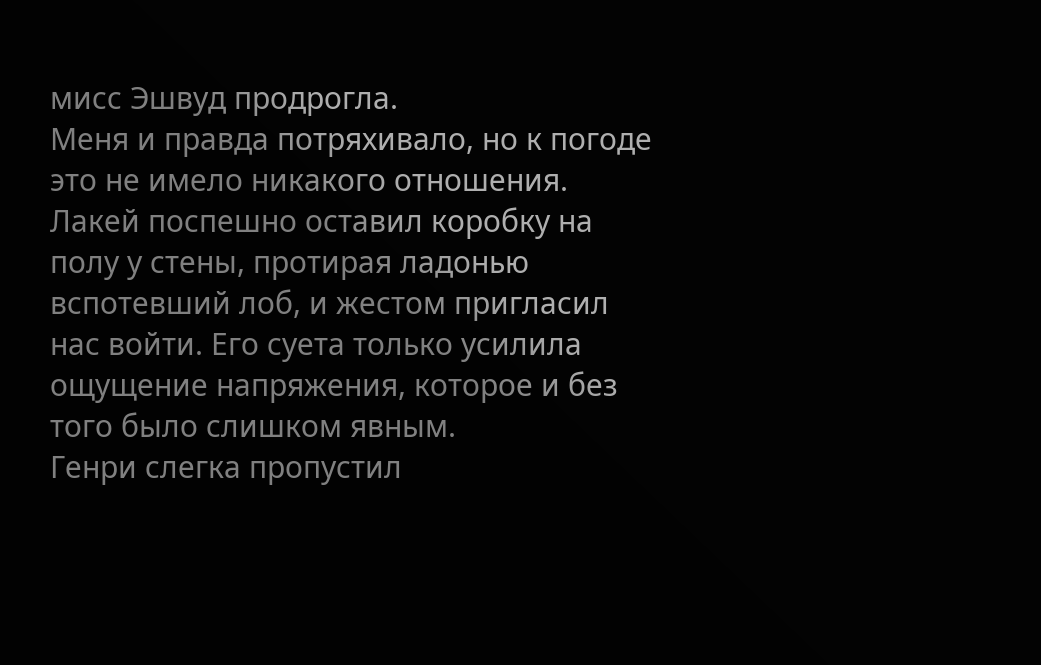мисс Эшвуд продрогла.
Меня и правда потряхивало, но к погоде это не имело никакого отношения.
Лакей поспешно оставил коробку на полу у стены, протирая ладонью вспотевший лоб, и жестом пригласил нас войти. Его суета только усилила ощущение напряжения, которое и без того было слишком явным.
Генри слегка пропустил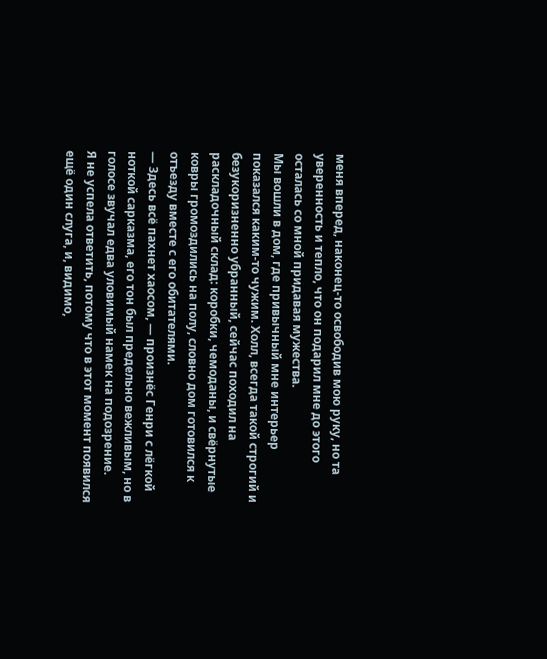меня вперед, наконец-то освободив мою руку, но та уверенность и тепло, что он подарил мне до этого осталась со мной придавая мужества.
Мы вошли в дом, где привычный мне интерьер показался каким-то чужим. Холл, всегда такой строгий и безукоризненно убранный, сейчас походил на раскладочный склад: коробки, чемоданы, и свёрнутые ковры громоздились на полу, словно дом готовился к отъезду вместе с его обитателями.
— Здесь всё пахнет хаосом, — произнёс Генри с лёгкой ноткой сарказма, его тон был предельно вежливым, но в голосе звучал едва уловимый намек на подозрение.
Я не успела ответить, потому что в этот момент появился ещё один слуга, и, видимо,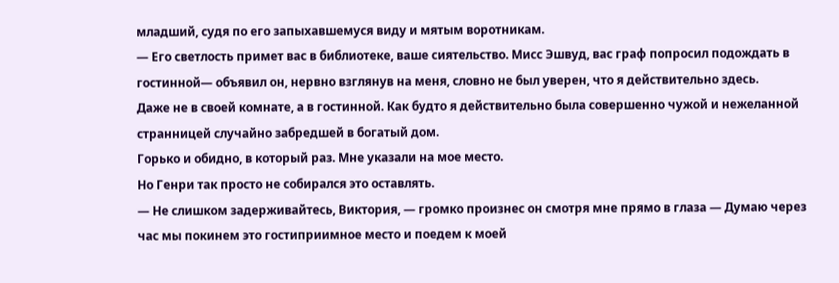младший, судя по его запыхавшемуся виду и мятым воротникам.
— Его светлость примет вас в библиотеке, ваше сиятельство. Мисс Эшвуд, вас граф попросил подождать в гостинной— объявил он, нервно взглянув на меня, словно не был уверен, что я действительно здесь.
Даже не в своей комнате, а в гостинной. Как будто я действительно была совершенно чужой и нежеланной странницей случайно забредшей в богатый дом.
Горько и обидно, в который раз. Мне указали на мое место.
Но Генри так просто не собирался это оставлять.
— Не слишком задерживайтесь, Виктория, — громко произнес он смотря мне прямо в глаза — Думаю через час мы покинем это гостиприимное место и поедем к моей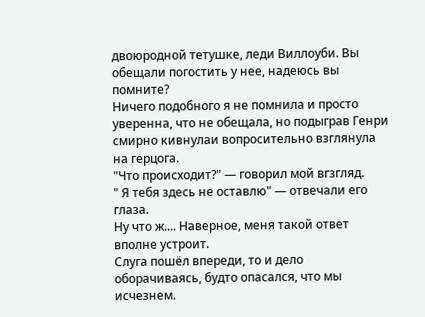двоюродной тетушке, леди Виллоуби. Вы обещали погостить у нее, надеюсь вы помните?
Ничего подобного я не помнила и просто уверенна, что не обещала, но подыграв Генри смирно кивнулаи вопросительно взглянула на герцога.
"Что происходит?" — говорил мой вгзгляд.
" Я тебя здесь не оставлю" — отвечали его глаза.
Ну что ж.... Наверное, меня такой ответ вполне устроит.
Слуга пошёл впереди, то и дело оборачиваясь, будто опасался, что мы исчезнем.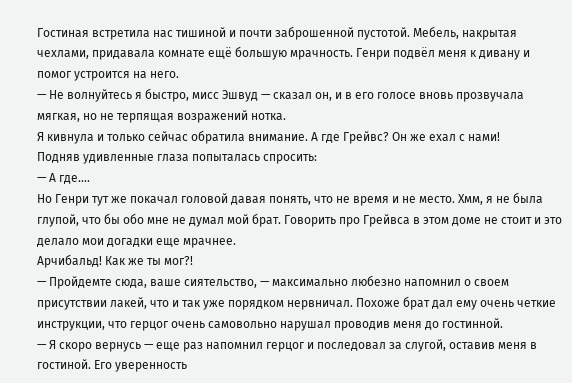Гостиная встретила нас тишиной и почти заброшенной пустотой. Мебель, накрытая чехлами, придавала комнате ещё большую мрачность. Генри подвёл меня к дивану и помог устроится на него.
— Не волнуйтесь я быстро, мисс Эшвуд — сказал он, и в его голосе вновь прозвучала мягкая, но не терпящая возражений нотка.
Я кивнула и только сейчас обратила внимание. А где Грейвс? Он же ехал с нами!
Подняв удивленные глаза попыталась спросить:
— А где....
Но Генри тут же покачал головой давая понять, что не время и не место. Хмм, я не была глупой, что бы обо мне не думал мой брат. Говорить про Грейвса в этом доме не стоит и это делало мои догадки еще мрачнее.
Арчибальд! Как же ты мог?!
— Пройдемте сюда, ваше сиятельство, — максимально любезно напомнил о своем присутствии лакей, что и так уже порядком нервничал. Похоже брат дал ему очень четкие инструкции, что герцог очень самовольно нарушал проводив меня до гостинной.
— Я скоро вернусь — еще раз напомнил герцог и последовал за слугой, оставив меня в гостиной. Его уверенность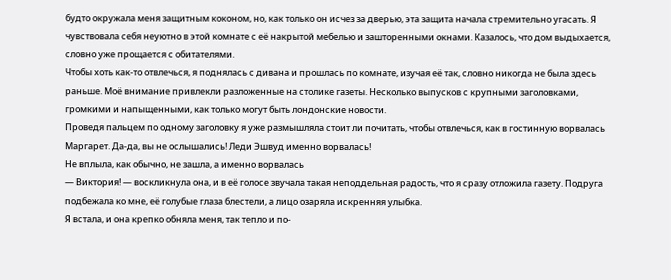будто окружала меня защитным коконом, но, как только он исчез за дверью, эта защита начала стремительно угасать. Я чувствовала себя неуютно в этой комнате с её накрытой мебелью и зашторенными окнами. Казалось, что дом выдыхается, словно уже прощается с обитателями.
Чтобы хоть как-то отвлечься, я поднялась с дивана и прошлась по комнате, изучая её так, словно никогда не была здесь раньше. Моё внимание привлекли разложенные на столике газеты. Несколько выпусков с крупными заголовками, громкими и напыщенными, как только могут быть лондонские новости.
Проведя пальцем по одному заголовку я уже размышляла стоит ли почитать, чтобы отвлечься, как в гостинную ворвалась Маргарет. Да-да, вы не ослышались! Леди Эшвуд именно ворвалась!
Не вплыла, как обычно, не зашла, а именно ворвалась
— Виктория! — воскликнула она, и в её голосе звучала такая неподдельная радость, что я сразу отложила газету. Подруга подбежала ко мне, её голубые глаза блестели, а лицо озаряла искренняя улыбка.
Я встала, и она крепко обняла меня, так тепло и по-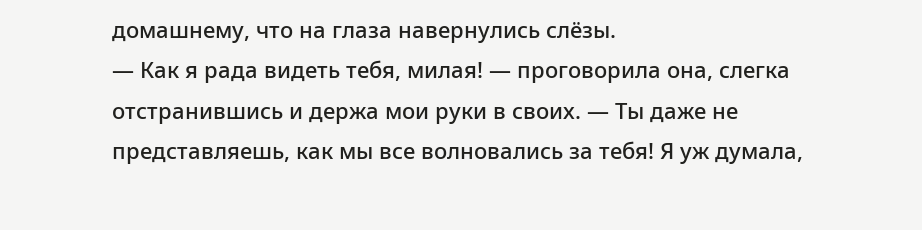домашнему, что на глаза навернулись слёзы.
— Как я рада видеть тебя, милая! — проговорила она, слегка отстранившись и держа мои руки в своих. — Ты даже не представляешь, как мы все волновались за тебя! Я уж думала,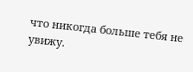что никогда больше тебя не увижу.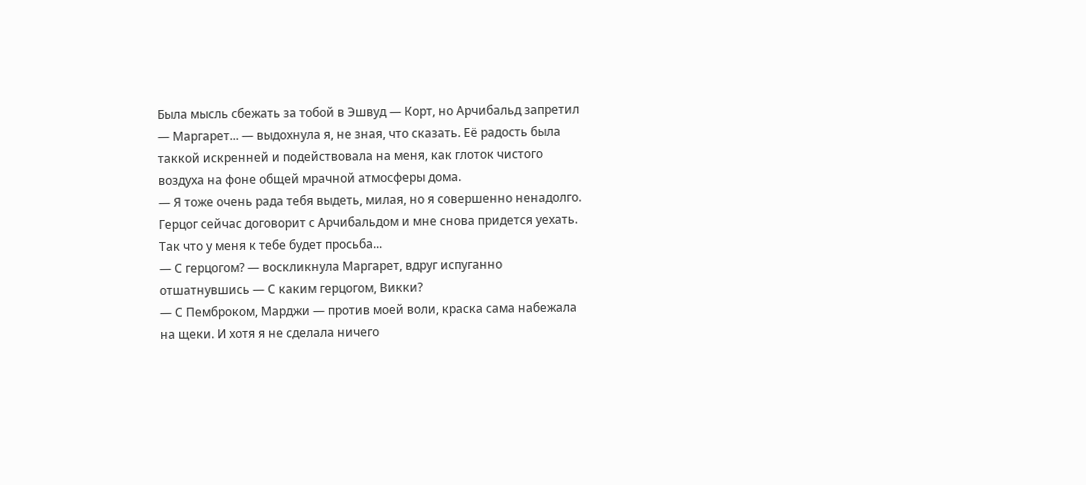Была мысль сбежать за тобой в Эшвуд — Корт, но Арчибальд запретил
— Маргарет... — выдохнула я, не зная, что сказать. Её радость была таккой искренней и подействовала на меня, как глоток чистого воздуха на фоне общей мрачной атмосферы дома.
— Я тоже очень рада тебя выдеть, милая, но я совершенно ненадолго. Герцог сейчас договорит с Арчибальдом и мне снова придется уехать. Так что у меня к тебе будет просьба...
— С герцогом? — воскликнула Маргарет, вдруг испуганно отшатнувшись — С каким герцогом, Викки?
— С Пемброком, Марджи — против моей воли, краска сама набежала на щеки. И хотя я не сделала ничего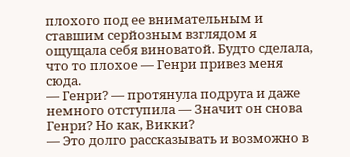плохого под ее внимательным и ставшим серйозным взглядом я ощущала себя виноватой. Будто сделала, что то плохое — Генри привез меня сюда.
— Генри? — протянула подруга и даже немного отступила — Значит он снова Генри? Но как, Викки?
— Это долго рассказывать и возможно в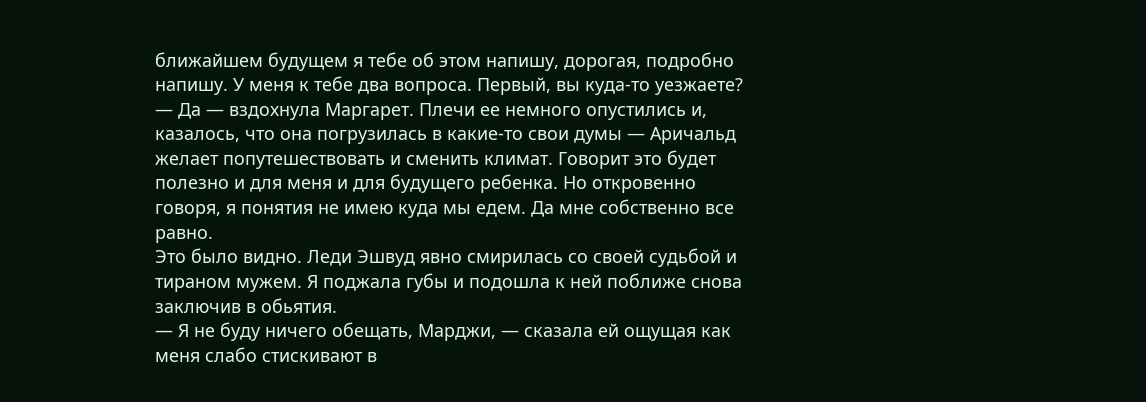ближайшем будущем я тебе об этом напишу, дорогая, подробно напишу. У меня к тебе два вопроса. Первый, вы куда-то уезжаете?
— Да — вздохнула Маргарет. Плечи ее немного опустились и, казалось, что она погрузилась в какие-то свои думы — Аричальд желает попутешествовать и сменить климат. Говорит это будет полезно и для меня и для будущего ребенка. Но откровенно говоря, я понятия не имею куда мы едем. Да мне собственно все равно.
Это было видно. Леди Эшвуд явно смирилась со своей судьбой и тираном мужем. Я поджала губы и подошла к ней поближе снова заключив в обьятия.
— Я не буду ничего обещать, Марджи, — сказала ей ощущая как меня слабо стискивают в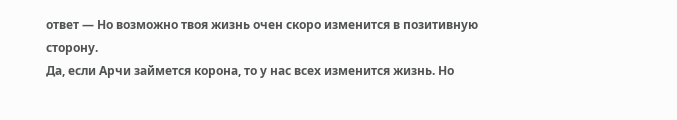ответ — Но возможно твоя жизнь очен скоро изменится в позитивную сторону.
Да, если Арчи займется корона, то у нас всех изменится жизнь. Но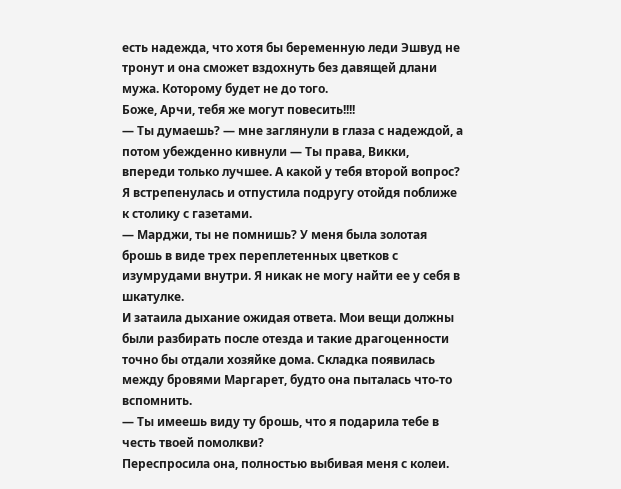есть надежда, что хотя бы беременную леди Эшвуд не тронут и она сможет вздохнуть без давящей длани мужа. Которому будет не до того.
Боже, Арчи, тебя же могут повесить!!!!
— Ты думаешь? — мне заглянули в глаза с надеждой, а потом убежденно кивнули — Ты права, Викки, впереди только лучшее. А какой у тебя второй вопрос?
Я встрепенулась и отпустила подругу отойдя поближе к столику с газетами.
— Марджи, ты не помнишь? У меня была золотая брошь в виде трех переплетенных цветков с изумрудами внутри. Я никак не могу найти ее у себя в шкатулке.
И затаила дыхание ожидая ответа. Мои вещи должны были разбирать после отезда и такие драгоценности точно бы отдали хозяйке дома. Складка появилась между бровями Маргарет, будто она пыталась что-то вспомнить.
— Ты имеешь виду ту брошь, что я подарила тебе в честь твоей помолкви?
Переспросила она, полностью выбивая меня с колеи.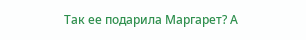Так ее подарила Маргарет? А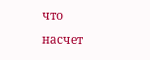что насчет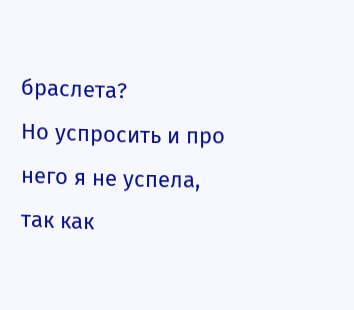браслета?
Но успросить и про него я не успела, так как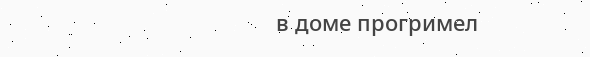в доме прогримел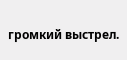громкий выстрел.